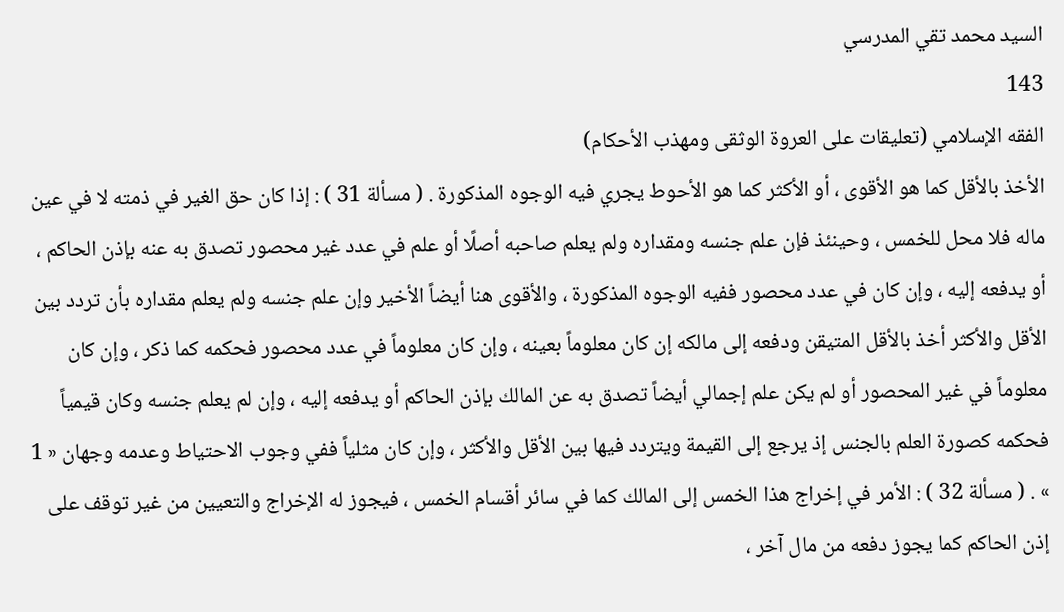السيد محمد تقي المدرسي
143
الفقه الإسلامي (تعليقات على العروة الوثقى ومهذب الأحكام)
الأخذ بالأقل كما هو الأقوى ، أو الأكثر كما هو الأحوط يجري فيه الوجوه المذكورة . ( مسألة 31 ) : إذا كان حق الغير في ذمته لا في عين ماله فلا محل للخمس ، وحينئذ فإن علم جنسه ومقداره ولم يعلم صاحبه أصلًا أو علم في عدد غير محصور تصدق به عنه بإذن الحاكم ، أو يدفعه إليه ، وإن كان في عدد محصور ففيه الوجوه المذكورة ، والأقوى هنا أيضاً الأخير وإن علم جنسه ولم يعلم مقداره بأن تردد بين الأقل والأكثر أخذ بالأقل المتيقن ودفعه إلى مالكه إن كان معلوماً بعينه ، وإن كان معلوماً في عدد محصور فحكمه كما ذكر ، وإن كان معلوماً في غير المحصور أو لم يكن علم إجمالي أيضاً تصدق به عن المالك بإذن الحاكم أو يدفعه إليه ، وإن لم يعلم جنسه وكان قيمياً فحكمه كصورة العلم بالجنس إذ يرجع إلى القيمة ويتردد فيها بين الأقل والأكثر ، وإن كان مثلياً ففي وجوب الاحتياط وعدمه وجهان « 1 » . ( مسألة 32 ) : الأمر في إخراج هذا الخمس إلى المالك كما في سائر أقسام الخمس ، فيجوز له الإخراج والتعيين من غير توقف على إذن الحاكم كما يجوز دفعه من مال آخر ،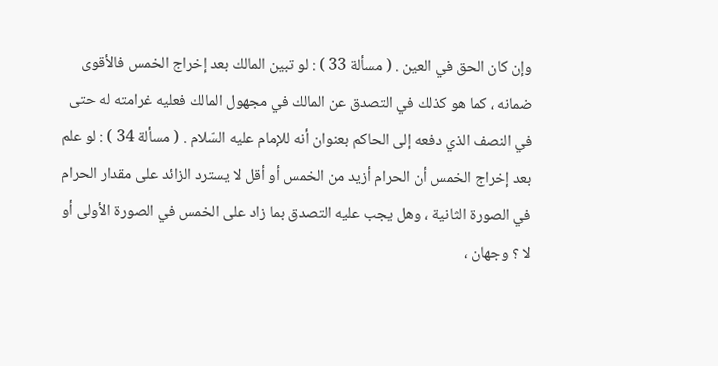وإن كان الحق في العين . ( مسألة 33 ) : لو تبين المالك بعد إخراج الخمس فالأقوى ضمانه ، كما هو كذلك في التصدق عن المالك في مجهول المالك فعليه غرامته له حتى في النصف الذي دفعه إلى الحاكم بعنوان أنه للإمام عليه السّلام . ( مسألة 34 ) : لو علم بعد إخراج الخمس أن الحرام أزيد من الخمس أو أقل لا يسترد الزائد على مقدار الحرام في الصورة الثانية ، وهل يجب عليه التصدق بما زاد على الخمس في الصورة الأولى أو لا ؟ وجهان ،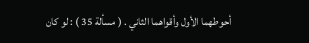أحوطهما الأول وأقواهما الثاني . ( مسألة 35 ) : لو كان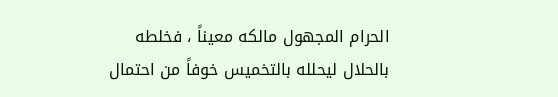الحرام المجهول مالكه معيناً ، فخلطه بالحلال ليحلله بالتخميس خوفاً من احتمال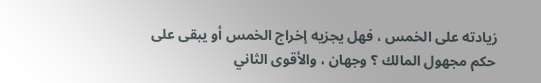زيادته على الخمس ، فهل يجزيه إخراج الخمس أو يبقى على حكم مجهول المالك ؟ وجهان ، والأقوى الثاني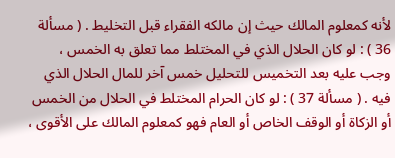لأنه كمعلوم المالك حيث إن مالكه الفقراء قبل التخليط . ( مسألة 36 ) : لو كان الحلال الذي في المختلط مما تعلق به الخمس ، وجب عليه بعد التخميس للتحليل خمس آخر للمال الحلال الذي فيه . ( مسألة 37 ) : لو كان الحرام المختلط في الحلال من الخمس أو الزكاة أو الوقف الخاص أو العام فهو كمعلوم المالك على الأقوى ،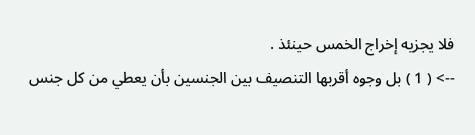فلا يجزيه إخراج الخمس حينئذ .
--> ( 1 ) بل وجوه أقربها التنصيف بين الجنسين بأن يعطي من كل جنس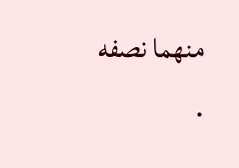منهما نصفه .